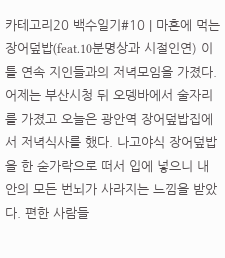카테고리20 백수일기#10 | 마흔에 먹는 장어덮밥(feat.10분명상과 시절인연) 이틀 연속 지인들과의 저녁모임을 가졌다. 어제는 부산시청 뒤 오뎅바에서 술자리를 가졌고 오늘은 광안역 장어덮밥집에서 저녁식사를 했다. 나고야식 장어덮밥을 한 숟가락으로 떠서 입에 넣으니 내안의 모든 번뇌가 사라지는 느낌을 받았다. 편한 사람들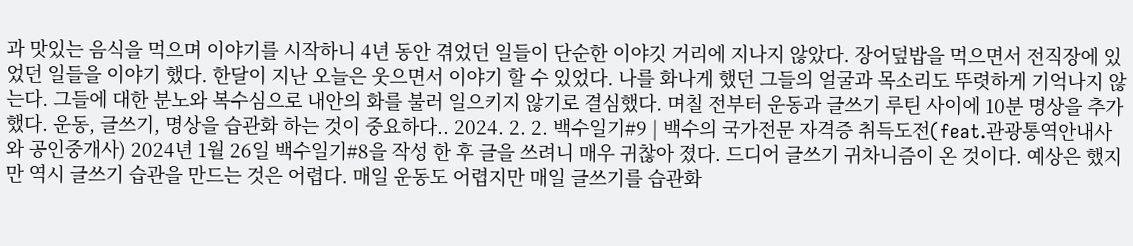과 맛있는 음식을 먹으며 이야기를 시작하니 4년 동안 겪었던 일들이 단순한 이야깃 거리에 지나지 않았다. 장어덮밥을 먹으면서 전직장에 있었던 일들을 이야기 했다. 한달이 지난 오늘은 웃으면서 이야기 할 수 있었다. 나를 화나게 했던 그들의 얼굴과 목소리도 뚜렷하게 기억나지 않는다. 그들에 대한 분노와 복수심으로 내안의 화를 불러 일으키지 않기로 결심했다. 며칠 전부터 운동과 글쓰기 루틴 사이에 10분 명상을 추가했다. 운동, 글쓰기, 명상을 습관화 하는 것이 중요하다.. 2024. 2. 2. 백수일기#9 | 백수의 국가전문 자격증 취득도전(feat.관광통역안내사와 공인중개사) 2024년 1월 26일 백수일기#8을 작성 한 후 글을 쓰려니 매우 귀찮아 졌다. 드디어 글쓰기 귀차니즘이 온 것이다. 예상은 했지만 역시 글쓰기 습관을 만드는 것은 어렵다. 매일 운동도 어렵지만 매일 글쓰기를 습관화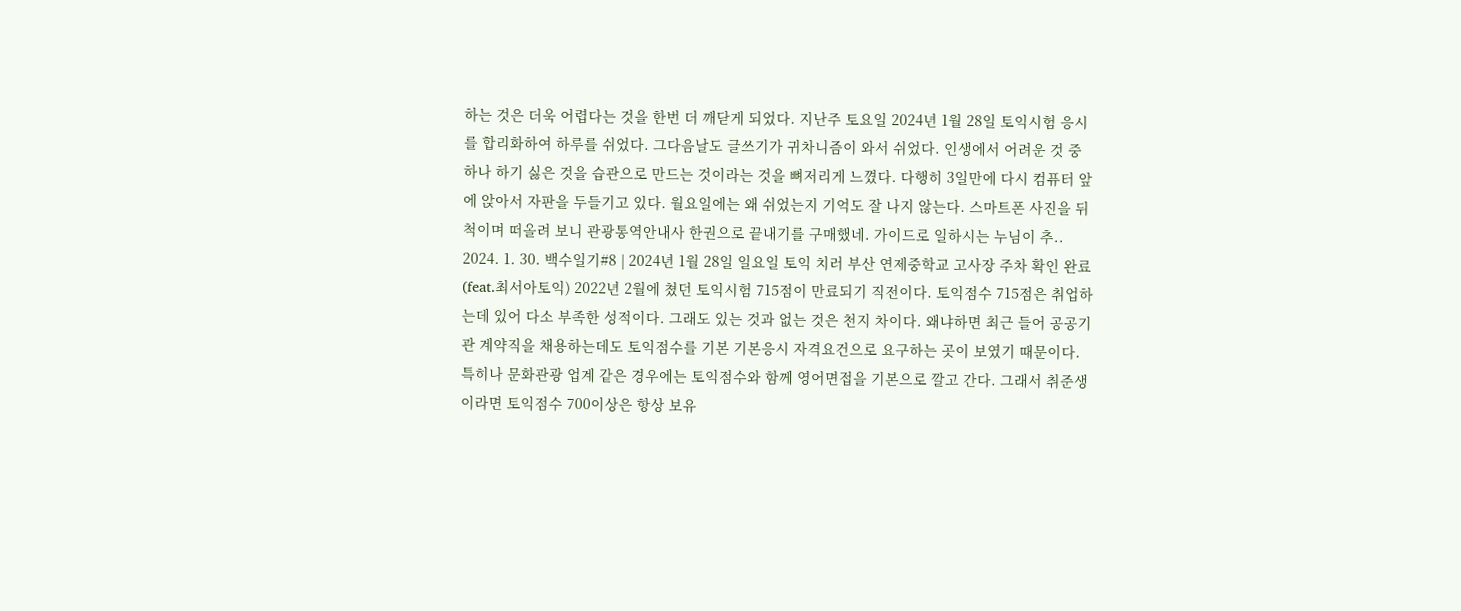하는 것은 더욱 어렵다는 것을 한번 더 깨닫게 되었다. 지난주 토요일 2024년 1월 28일 토익시험 응시를 합리화하여 하루를 쉬었다. 그다음날도 글쓰기가 귀차니즘이 와서 쉬었다. 인생에서 어려운 것 중 하나 하기 싫은 것을 습관으로 만드는 것이라는 것을 뼈저리게 느꼈다. 다행히 3일만에 다시 컴퓨터 앞에 앉아서 자판을 두들기고 있다. 월요일에는 왜 쉬었는지 기억도 잘 나지 않는다. 스마트폰 사진을 뒤척이며 떠올려 보니 관광통역안내사 한권으로 끝내기를 구매했네. 가이드로 일하시는 누님이 추.. 2024. 1. 30. 백수일기#8 | 2024년 1월 28일 일요일 토익 치러 부산 연제중학교 고사장 주차 확인 완료(feat.최서아토익) 2022년 2월에 쳤던 토익시험 715점이 만료되기 직전이다. 토익점수 715점은 취업하는데 있어 다소 부족한 성적이다. 그래도 있는 것과 없는 것은 천지 차이다. 왜냐하면 최근 들어 공공기관 계약직을 채용하는데도 토익점수를 기본 기본응시 자격요건으로 요구하는 곳이 보였기 때문이다. 특히나 문화관광 업계 같은 경우에는 토익점수와 함께 영어면접을 기본으로 깔고 간다. 그래서 취준생이라면 토익점수 700이상은 항상 보유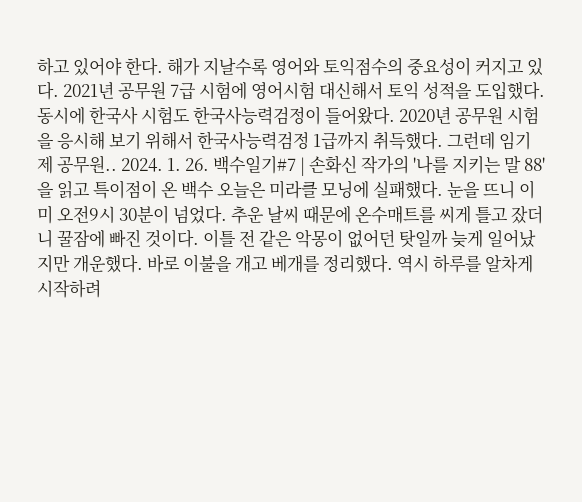하고 있어야 한다. 해가 지날수록 영어와 토익점수의 중요성이 커지고 있다. 2021년 공무원 7급 시험에 영어시험 대신해서 토익 성적을 도입했다. 동시에 한국사 시험도 한국사능력검정이 들어왔다. 2020년 공무원 시험을 응시해 보기 위해서 한국사능력검정 1급까지 취득했다. 그런데 임기제 공무원.. 2024. 1. 26. 백수일기#7 | 손화신 작가의 '나를 지키는 말 88'을 읽고 특이점이 온 백수 오늘은 미라클 모닝에 실패했다. 눈을 뜨니 이미 오전9시 30분이 넘었다. 추운 날씨 때문에 온수매트를 씨게 틀고 잤더니 꿀잠에 빠진 것이다. 이틀 전 같은 악몽이 없어던 탓일까 늦게 일어났지만 개운했다. 바로 이불을 개고 베개를 정리했다. 역시 하루를 알차게 시작하려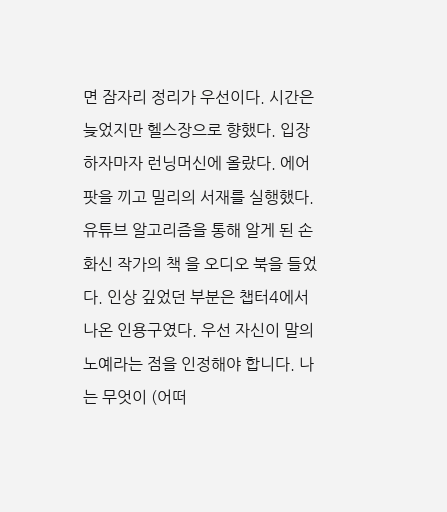면 잠자리 정리가 우선이다. 시간은 늦었지만 헬스장으로 향했다. 입장하자마자 런닝머신에 올랐다. 에어팟을 끼고 밀리의 서재를 실행했다. 유튜브 알고리즘을 통해 알게 된 손화신 작가의 책 을 오디오 북을 들었다. 인상 깊었던 부분은 챕터4에서 나온 인용구였다. 우선 자신이 말의 노예라는 점을 인정해야 합니다. 나는 무엇이 (어떠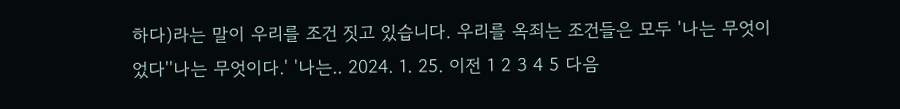하다)라는 말이 우리를 조건 짓고 있습니다. 우리를 옥죄는 조건들은 모두 '나는 무엇이었다''나는 무엇이다.' '나는.. 2024. 1. 25. 이전 1 2 3 4 5 다음